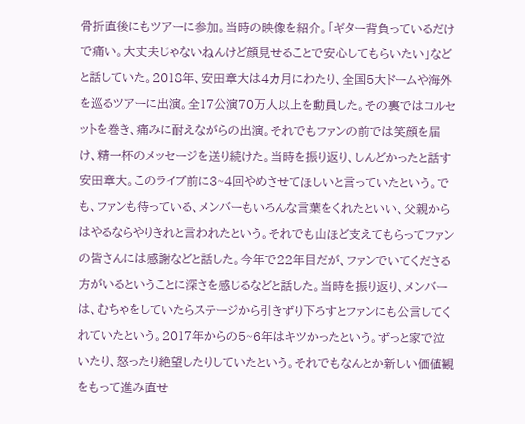骨折直後にもツアーに参加。当時の映像を紹介。「ギター背負っているだけで痛い。大丈夫じゃないねんけど顔見せることで安心してもらいたい」などと話していた。2018年、安田章大は4カ月にわたり、全国5大ドームや海外を巡るツアーに出演。全17公演70万人以上を動員した。その裏ではコルセットを巻き、痛みに耐えながらの出演。それでもファンの前では笑顔を届け、精一杯のメッセージを送り続けた。当時を振り返り、しんどかったと話す安田章大。このライブ前に3~4回やめさせてほしいと言っていたという。でも、ファンも待っている、メンバーもいろんな言葉をくれたといい、父親からはやるならやりきれと言われたという。それでも山ほど支えてもらってファンの皆さんには感謝などと話した。今年で22年目だが、ファンでいてくださる方がいるということに深さを感じるなどと話した。当時を振り返り、メンバーは、むちゃをしていたらステージから引きずり下ろすとファンにも公言してくれていたという。2017年からの5~6年はキツかったという。ずっと家で泣いたり、怒ったり絶望したりしていたという。それでもなんとか新しい価値観をもって進み直せ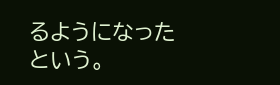るようになったという。